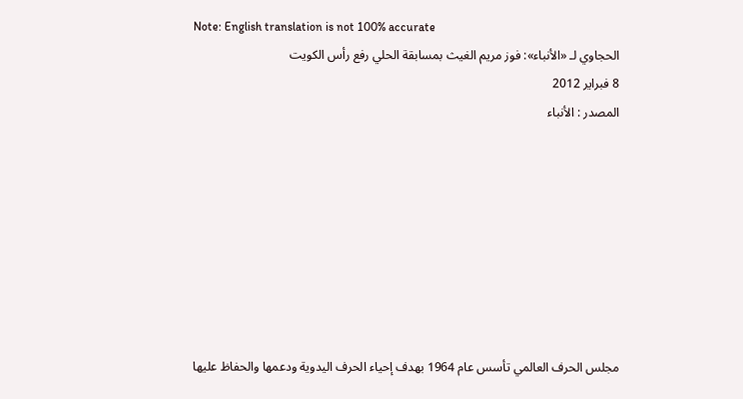Note: English translation is not 100% accurate
الحجاوي لـ «الأنباء»: فوز مريم الغيث بمسابقة الحلي رفع رأس الكويت
8 فبراير 2012
المصدر : الأنباء








مجلس الحرف العالمي تأسس عام 1964 بهدف إحياء الحرف اليدوية ودعمها والحفاظ عليها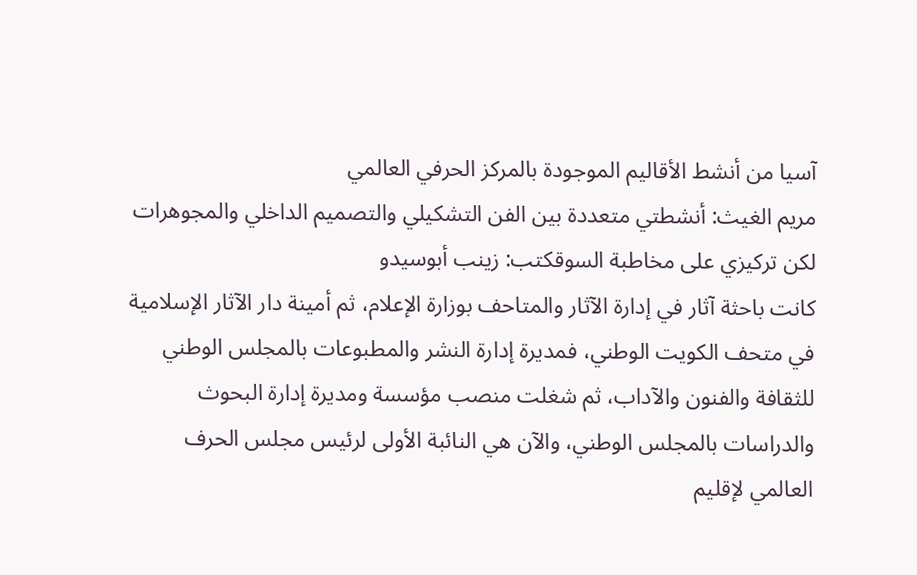آسيا من أنشط الأقاليم الموجودة بالمركز الحرفي العالمي
مريم الغيث: أنشطتي متعددة بين الفن التشكيلي والتصميم الداخلي والمجوهرات لكن تركيزي على مخاطبة السوقكتب: زينب أبوسيدو
كانت باحثة آثار في إدارة الآثار والمتاحف بوزارة الإعلام، ثم أمينة دار الآثار الإسلامية في متحف الكويت الوطني، فمديرة إدارة النشر والمطبوعات بالمجلس الوطني للثقافة والفنون والآداب، ثم شغلت منصب مؤسسة ومديرة إدارة البحوث والدراسات بالمجلس الوطني، والآن هي النائبة الأولى لرئيس مجلس الحرف العالمي لإقليم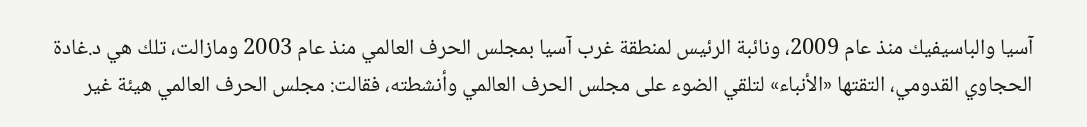آسيا والباسيفيك منذ عام 2009، ونائبة الرئيس لمنطقة غرب آسيا بمجلس الحرف العالمي منذ عام 2003 ومازالت، تلك هي د.غادة الحجاوي القدومي، التقتها «الأنباء» لتلقي الضوء على مجلس الحرف العالمي وأنشطته، فقالت: مجلس الحرف العالمي هيئة غير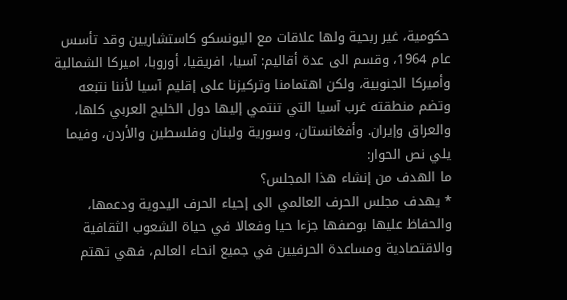حكومية، غير ربحية ولها علاقات مع اليونسكو كاستشاريين وقد تأسس عام 1964، وقسم الى عدة أقاليم: آسيا، افريقيا، أوروبا، اميركا الشمالية وأميركا الجنوبية، ولكن اهتمامنا وتركيزنا على إقليم آسيا لأننا نتبعه وتضم منطقته غرب آسيا التي تنتمي إليها دول الخليج العربي كلها، والعراق وإيران. وأفغانستان، وسورية ولبنان وفلسطين والأردن، وفيما يلي نص الحوار:
ما الهدف من إنشاء هذا المجلس؟
٭ يهدف مجلس الحرف العالمي الى إحياء الحرف اليدوية ودعمها، والحفاظ عليها بوصفها جزءا حيا وفعالا في حياة الشعوب الثقافية والاقتصادية ومساعدة الحرفيين في جميع انحاء العالم، فهي تهتم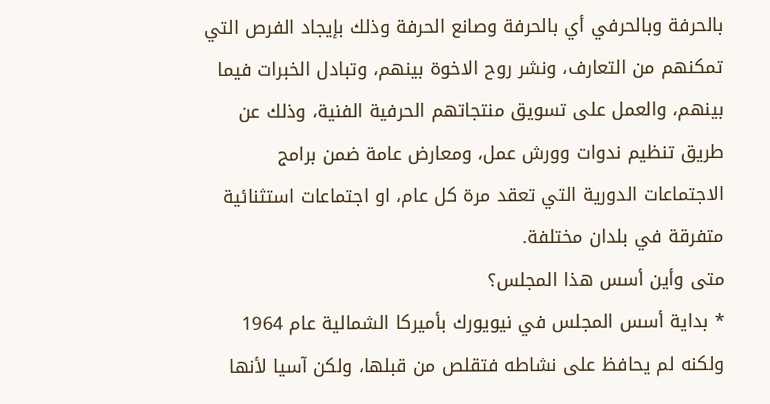بالحرفة وبالحرفي أي بالحرفة وصانع الحرفة وذلك بإيجاد الفرص التي تمكنهم من التعارف، ونشر روح الاخوة بينهم، وتبادل الخبرات فيما بينهم، والعمل على تسويق منتجاتهم الحرفية الفنية، وذلك عن طريق تنظيم ندوات وورش عمل، ومعارض عامة ضمن برامج الاجتماعات الدورية التي تعقد مرة كل عام، او اجتماعات استثنائية متفرقة في بلدان مختلفة.
متى وأين أسس هذا المجلس؟
٭ بداية أسس المجلس في نيويورك بأميركا الشمالية عام 1964 ولكنه لم يحافظ على نشاطه فتقلص من قبلها، ولكن آسيا لأنها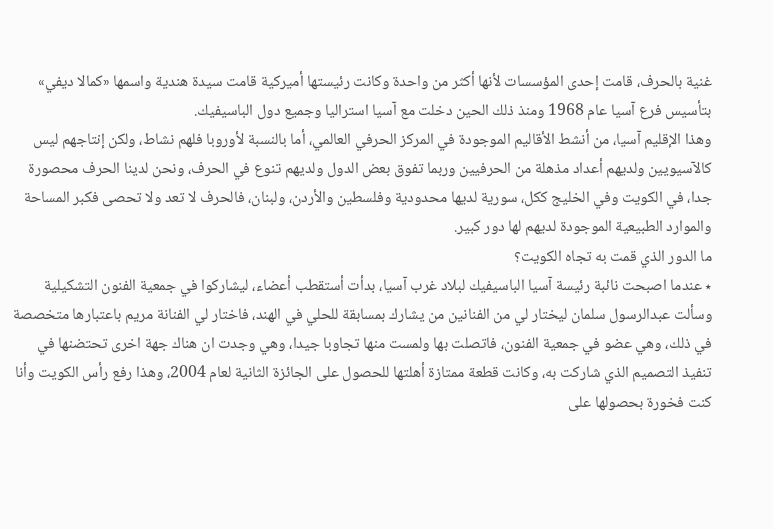غنية بالحرف، قامت إحدى المؤسسات لأنها أكثر من واحدة وكانت رئيستها أميركية قامت سيدة هندية واسمها «كمالا ديفي» بتأسيس فرع آسيا عام 1968 ومنذ ذلك الحين دخلت مع آسيا استراليا وجميع دول الباسيفيك.
وهذا الإقليم آسيا، من أنشط الأقاليم الموجودة في المركز الحرفي العالمي، أما بالنسبة لأوروبا فلهم نشاط، ولكن إنتاجهم ليس كالآسيويين ولديهم أعداد مذهلة من الحرفيين وربما تفوق بعض الدول ولديهم تنوع في الحرف، ونحن لدينا الحرف محصورة جدا، في الكويت وفي الخليج ككل، سورية لديها محدودية وفلسطين والأردن، ولبنان، فالحرف لا تعد ولا تحصى فكبر المساحة والموارد الطبيعية الموجودة لديهم لها دور كبير.
ما الدور الذي قمت به تجاه الكويت؟
٭ عندما اصبحت نائبة رئيسة آسيا الباسيفيك لبلاد غرب آسيا، بدأت أستقطب أعضاء، ليشاركوا في جمعية الفنون التشكيلية وسألت عبدالرسول سلمان ليختار لي من الفنانين من يشارك بمسابقة للحلي في الهند، فاختار لي الفنانة مريم باعتبارها متخصصة في ذلك، وهي عضو في جمعية الفنون، فاتصلت بها ولمست منها تجاوبا جيدا، وهي وجدت ان هناك جهة اخرى تحتضنها في تنفيذ التصميم الذي شاركت به، وكانت قطعة ممتازة أهلتها للحصول على الجائزة الثانية لعام 2004، وهذا رفع رأس الكويت وأنا كنت فخورة بحصولها على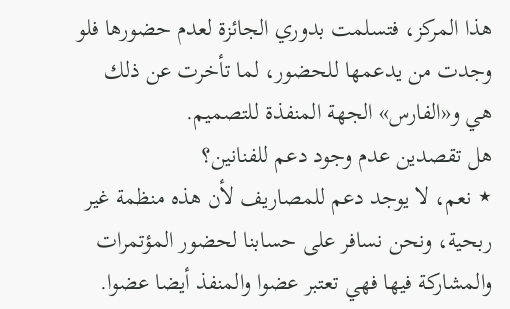هذا المركز، فتسلمت بدوري الجائزة لعدم حضورها فلو وجدت من يدعمها للحضور، لما تأخرت عن ذلك هي و«الفارس» الجهة المنفذة للتصميم.
هل تقصدين عدم وجود دعم للفنانين؟
٭ نعم، لا يوجد دعم للمصاريف لأن هذه منظمة غير ربحية، ونحن نسافر على حسابنا لحضور المؤتمرات والمشاركة فيها فهي تعتبر عضوا والمنفذ أيضا عضوا.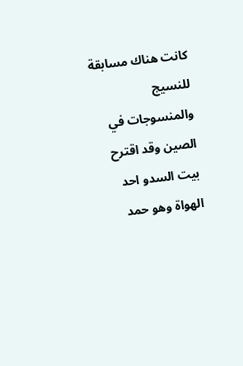كانت هناك مسابقة للنسيج والمنسوجات في الصين وقد اقترح بيت السدو احد الهواة وهو حمد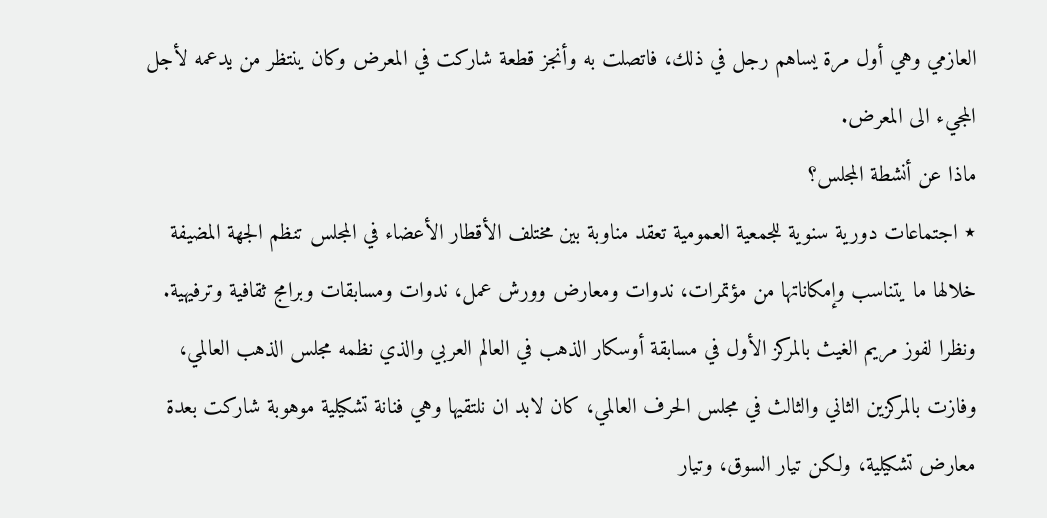العازمي وهي أول مرة يساهم رجل في ذلك، فاتصلت به وأنجز قطعة شاركت في المعرض وكان ينتظر من يدعمه لأجل المجيء الى المعرض.
ماذا عن أنشطة المجلس؟
٭ اجتماعات دورية سنوية للجمعية العمومية تعقد مناوبة بين مختلف الأقطار الأعضاء في المجلس تنظم الجهة المضيفة خلالها ما يتناسب وإمكاناتها من مؤتمرات، ندوات ومعارض وورش عمل، ندوات ومسابقات وبرامج ثقافية وترفيهية.
ونظرا لفوز مريم الغيث بالمركز الأول في مسابقة أوسكار الذهب في العالم العربي والذي نظمه مجلس الذهب العالمي، وفازت بالمركزين الثاني والثالث في مجلس الحرف العالمي، كان لابد ان نلتقيها وهي فنانة تشكيلية موهوبة شاركت بعدة معارض تشكيلية، ولكن تيار السوق، وتيار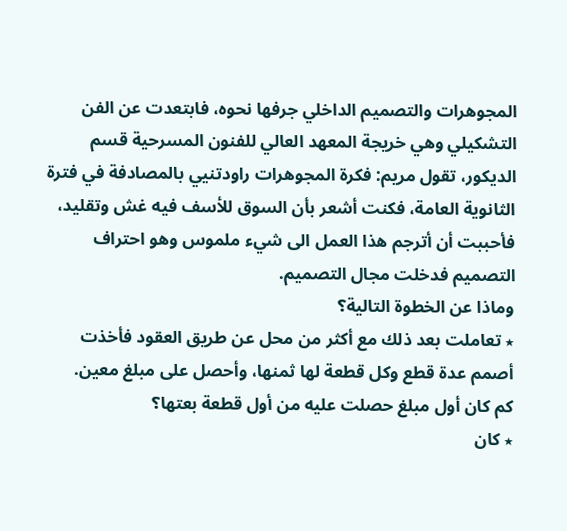المجوهرات والتصميم الداخلي جرفها نحوه، فابتعدت عن الفن التشكيلي وهي خريجة المعهد العالي للفنون المسرحية قسم الديكور، تقول مريم: فكرة المجوهرات راودتنيي بالمصادفة في فترة الثانوية العامة، فكنت أشعر بأن السوق للأسف فيه غش وتقليد، فأحببت أن أترجم هذا العمل الى شيء ملموس وهو احتراف التصميم فدخلت مجال التصميم.
وماذا عن الخطوة التالية؟
٭ تعاملت بعد ذلك مع أكثر من محل عن طريق العقود فأخذت أصمم عدة قطع وكل قطعة لها ثمنها، وأحصل على مبلغ معين.
كم كان أول مبلغ حصلت عليه من أول قطعة بعتها؟
٭ كان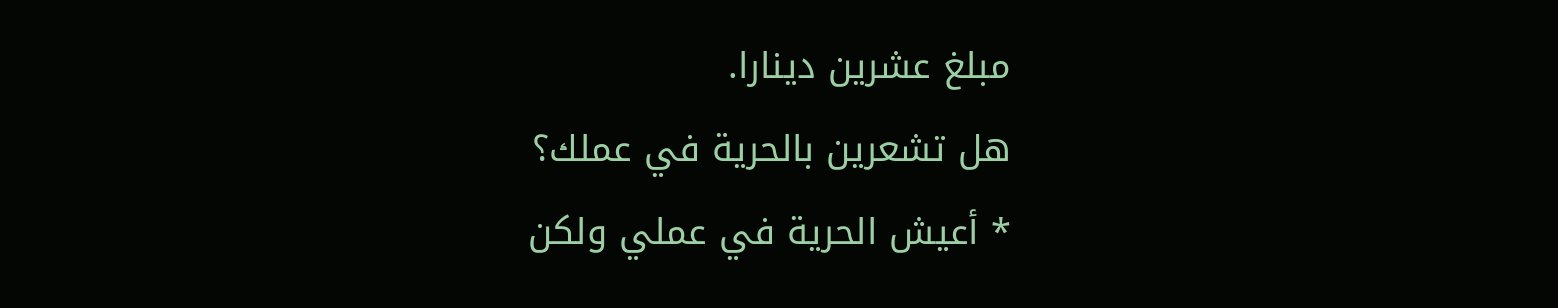مبلغ عشرين دينارا.
هل تشعرين بالحرية في عملك؟
٭ أعيش الحرية في عملي ولكن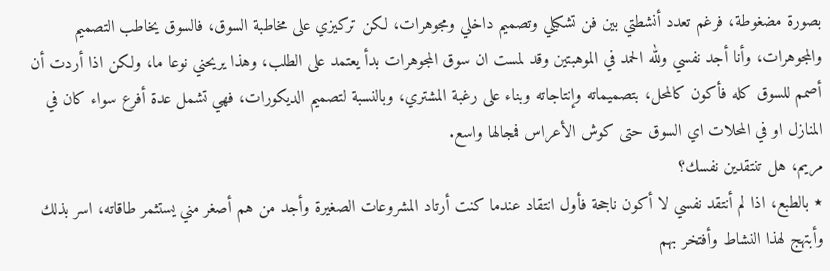بصورة مضغوطة، فرغم تعدد أنشطتي بين فن تشكيلي وتصميم داخلي ومجوهرات، لكن تركيزي على مخاطبة السوق، فالسوق يخاطب التصميم والمجوهرات، وأنا أجد نفسي ولله الحمد في الموهبتين وقد لمست ان سوق المجوهرات بدأ يعتمد على الطلب، وهذا يريحني نوعا ما، ولكن اذا أردت أن أصمم للسوق كله فأكون كالمحل، بتصميماته وإنتاجاته وبناء على رغبة المشتري، وبالنسبة لتصميم الديكورات، فهي تشمل عدة أفرع سواء كان في المنازل او في المحلات اي السوق حتى كوش الأعراس فمجالها واسع.
مريم، هل تنتقدين نفسك؟
٭ بالطبع، اذا لم أنتقد نفسي لا أكون ناجحة فأول انتقاد عندما كنت أرتاد المشروعات الصغيرة وأجد من هم أصغر مني يستثمر طاقاته، اسر بذلك وأبتهج لهذا النشاط وأفتخر بهم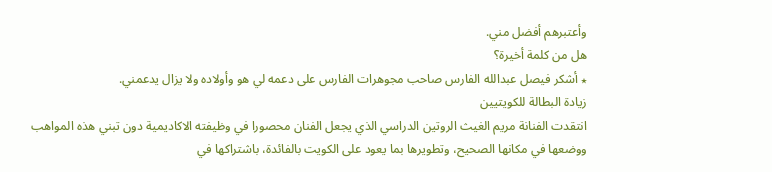وأعتبرهم أفضل مني.
هل من كلمة أخيرة؟
٭ أشكر فيصل عبدالله الفارس صاحب مجوهرات الفارس على دعمه لي هو وأولاده ولا يزال يدعمني.
زيادة البطالة للكويتيين
انتقدت الفنانة مريم الغيث الروتين الدراسي الذي يجعل الفنان محصورا في وظيفته الاكاديمية دون تبني هذه المواهب ووضعها في مكانها الصحيح، وتطويرها بما يعود على الكويت بالفائدة، باشتراكها في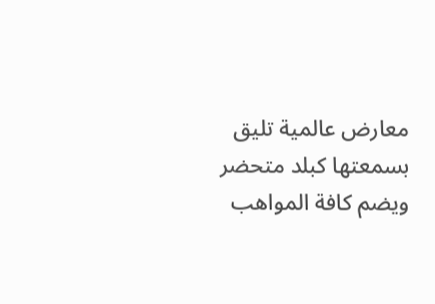معارض عالمية تليق بسمعتها كبلد متحضر ويضم كافة المواهب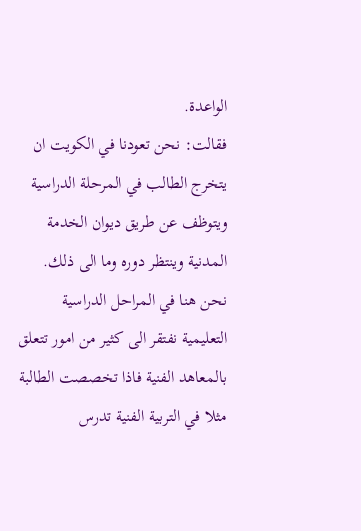الواعدة.
فقالت: نحن تعودنا في الكويت ان يتخرج الطالب في المرحلة الدراسية ويتوظف عن طريق ديوان الخدمة المدنية وينتظر دوره وما الى ذلك.
نحن هنا في المراحل الدراسية التعليمية نفتقر الى كثير من امور تتعلق بالمعاهد الفنية فاذا تخصصت الطالبة مثلا في التربية الفنية تدرس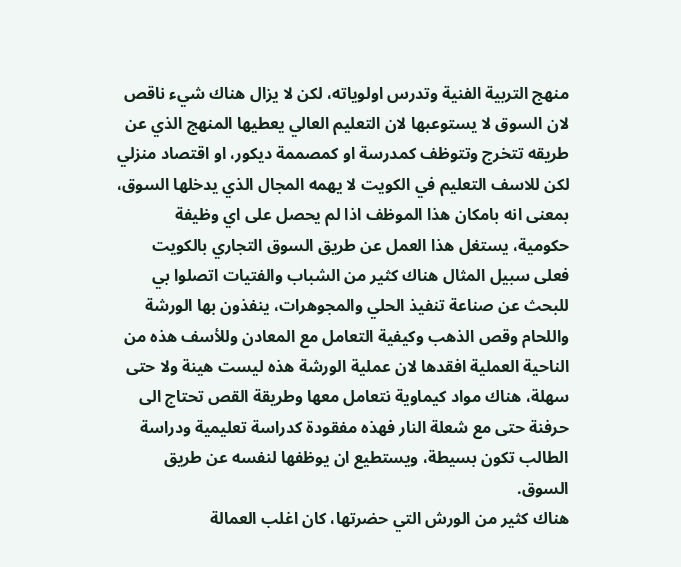منهج التربية الفنية وتدرس اولوياته، لكن لا يزال هناك شيء ناقص لان السوق لا يستوعبها لان التعليم العالي يعطيها المنهج الذي عن طريقه تتخرج وتتوظف كمدرسة او كمصممة ديكور، او اقتصاد منزلي لكن للاسف التعليم في الكويت لا يهمه المجال الذي يدخلها السوق، بمعنى انه بامكان هذا الموظف اذا لم يحصل على اي وظيفة حكومية، يستغل هذا العمل عن طريق السوق التجاري بالكويت فعلى سبيل المثال هناك كثير من الشباب والفتيات اتصلوا بي للبحث عن صناعة تنفيذ الحلي والمجوهرات، ينفذون بها الورشة واللحام وقص الذهب وكيفية التعامل مع المعادن وللأسف هذه من الناحية العملية افقدها لان عملية الورشة هذه ليست هينة ولا حتى سهلة، هناك مواد كيماوية نتعامل معها وطريقة القص تحتاج الى حرفنة حتى مع شعلة النار فهذه مفقودة كدراسة تعليمية ودراسة الطالب تكون بسيطة، ويستطيع ان يوظفها لنفسه عن طريق السوق.
هناك كثير من الورش التي حضرتها، كان اغلب العمالة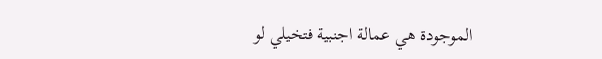الموجودة هي عمالة اجنبية فتخيلي لو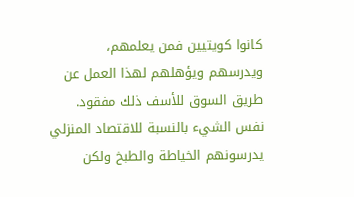كانوا كويتيين فمن يعلمهم، ويدرسهم ويؤهلهم لهذا العمل عن طريق السوق للأسف ذلك مفقود.
نفس الشيء بالنسبة للاقتصاد المنزلي يدرسونهم الخياطة والطبخ ولكن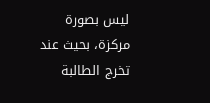ليس بصورة مركزة، بحيث عند تخرج الطالبة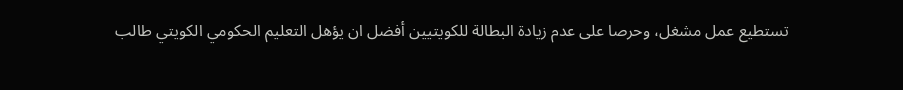تستطيع عمل مشغل، وحرصا على عدم زيادة البطالة للكويتيين أفضل ان يؤهل التعليم الحكومي الكويتي طالب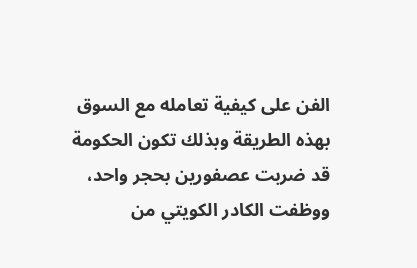الفن على كيفية تعامله مع السوق بهذه الطريقة وبذلك تكون الحكومة قد ضربت عصفورين بحجر واحد، ووظفت الكادر الكويتي من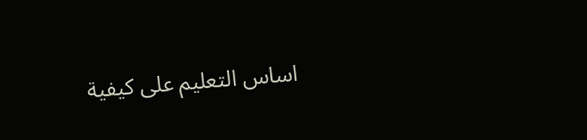اساس التعليم على كيفية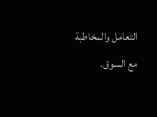التعامل والمخاطبة مع السوق.